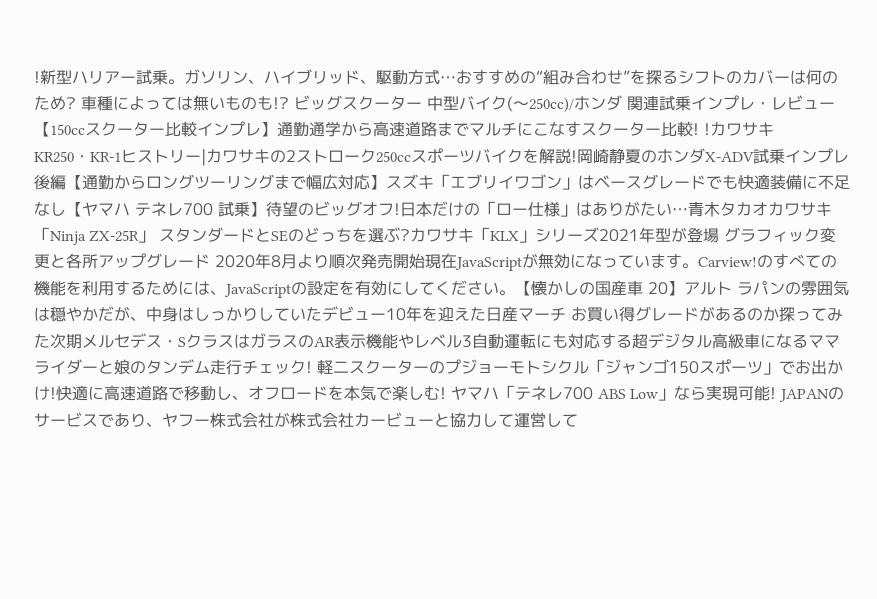!新型ハリアー試乗。ガソリン、ハイブリッド、駆動方式…おすすめの“組み合わせ”を探るシフトのカバーは何のため? 車種によっては無いものも!? ビッグスクーター 中型バイク(〜250cc)/ホンダ 関連試乗インプレ・レビュー 【150ccスクーター比較インプレ】通勤通学から高速道路までマルチにこなすスクーター比較! !カワサキKR250・KR-1ヒストリー|カワサキの2ストローク250ccスポーツバイクを解説!岡崎静夏のホンダX-ADV試乗インプレ後編【通勤からロングツーリングまで幅広対応】スズキ「エブリイワゴン」はベースグレードでも快適装備に不足なし【ヤマハ テネレ700 試乗】待望のビッグオフ!日本だけの「ロー仕様」はありがたい…青木タカオカワサキ「Ninja ZX-25R」 スタンダードとSEのどっちを選ぶ?カワサキ「KLX」シリーズ2021年型が登場 グラフィック変更と各所アップグレード 2020年8月より順次発売開始現在JavaScriptが無効になっています。Carview!のすべての機能を利用するためには、JavaScriptの設定を有効にしてください。【懐かしの国産車 20】アルト ラパンの雰囲気は穏やかだが、中身はしっかりしていたデビュー10年を迎えた日産マーチ お買い得グレードがあるのか探ってみた次期メルセデス・SクラスはガラスのAR表示機能やレベル3自動運転にも対応する超デジタル高級車になるママライダーと娘のタンデム走行チェック! 軽二スクーターのプジョーモトシクル「ジャンゴ150スポーツ」でお出かけ!快適に高速道路で移動し、オフロードを本気で楽しむ! ヤマハ「テネレ700 ABS Low」なら実現可能! JAPANのサービスであり、ヤフー株式会社が株式会社カービューと協力して運営して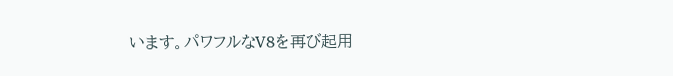います。パワフルなV8を再び起用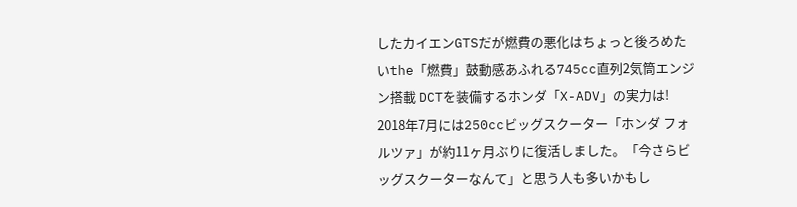したカイエンGTSだが燃費の悪化はちょっと後ろめたいthe「燃費」鼓動感あふれる745cc直列2気筒エンジン搭載 DCTを装備するホンダ「X-ADV」の実力は!
2018年7月には250ccビッグスクーター「ホンダ フォルツァ」が約11ヶ月ぶりに復活しました。「今さらビッグスクーターなんて」と思う人も多いかもし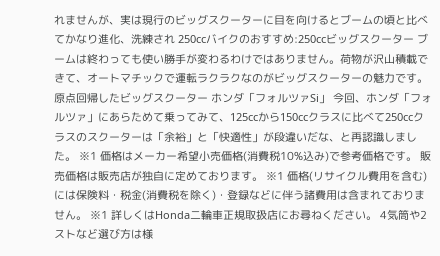れませんが、実は現行のビッグスクーターに目を向けるとブームの頃と比べてかなり進化、洗練され 250ccバイクのおすすめ:250ccビッグスクーター ブームは終わっても使い勝手が変わるわけではありません。荷物が沢山積載できて、オートマチックで運転ラクラクなのがビッグスクーターの魅力です。 原点回帰したビッグスクーター ホンダ「フォルツァSi」 今回、ホンダ「フォルツァ」にあらためて乗ってみて、125ccから150ccクラスに比べて250ccクラスのスクーターは「余裕」と「快適性」が段違いだな、と再認識しました。 ※1 価格はメーカー希望小売価格(消費税10%込み)で参考価格です。 販売価格は販売店が独自に定めております。 ※1 価格(リサイクル費用を含む)には保険料・税金(消費税を除く)・登録などに伴う諸費用は含まれておりません。 ※1 詳しくはHonda二輪車正規取扱店にお尋ねください。 4気筒や2ストなど選び方は様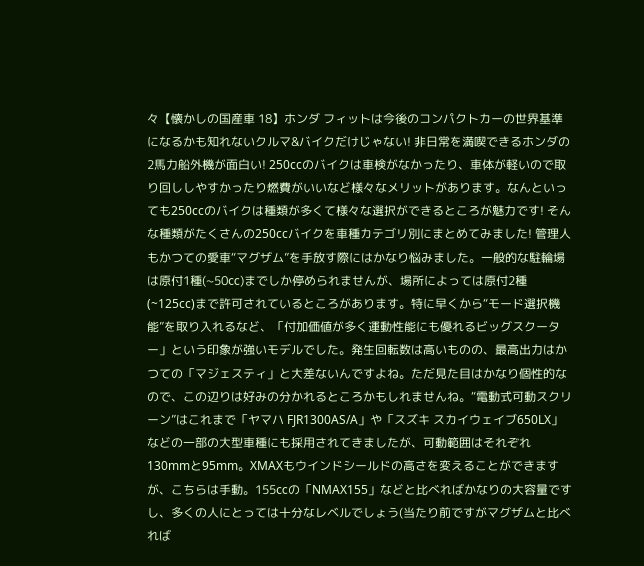々【懐かしの国産車 18】ホンダ フィットは今後のコンパクトカーの世界基準になるかも知れないクルマ&バイクだけじゃない! 非日常を満喫できるホンダの2馬力船外機が面白い! 250ccのバイクは車検がなかったり、車体が軽いので取り回ししやすかったり燃費がいいなど様々なメリットがあります。なんといっても250ccのバイクは種類が多くて様々な選択ができるところが魅力です! そんな種類がたくさんの250ccバイクを車種カテゴリ別にまとめてみました! 管理人もかつての愛車“マグザム”を手放す際にはかなり悩みました。一般的な駐輪場は原付1種(~50㏄)までしか停められませんが、場所によっては原付2種(~125cc)まで許可されているところがあります。特に早くから“モード選択機能”を取り入れるなど、「付加価値が多く運動性能にも優れるビッグスクーター」という印象が強いモデルでした。発生回転数は高いものの、最高出力はかつての「マジェスティ」と大差ないんですよね。ただ見た目はかなり個性的なので、この辺りは好みの分かれるところかもしれませんね。“電動式可動スクリーン”はこれまで「ヤマハ FJR1300AS/A」や「スズキ スカイウェイブ650LX」などの一部の大型車種にも採用されてきましたが、可動範囲はそれぞれ130mmと95mm。XMAXもウインドシールドの高さを変えることができますが、こちらは手動。155㏄の「NMAX155」などと比べればかなりの大容量ですし、多くの人にとっては十分なレベルでしょう(当たり前ですがマグザムと比べれば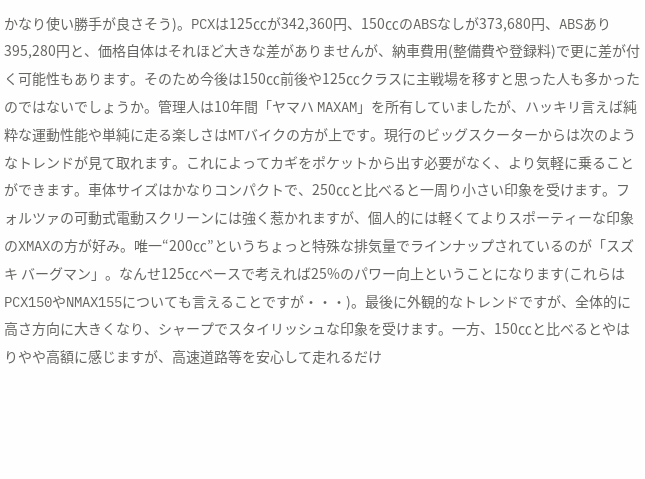かなり使い勝手が良さそう)。PCXは125㏄が342,360円、150㏄のABSなしが373,680円、ABSあり395,280円と、価格自体はそれほど大きな差がありませんが、納車費用(整備費や登録料)で更に差が付く可能性もあります。そのため今後は150㏄前後や125㏄クラスに主戦場を移すと思った人も多かったのではないでしょうか。管理人は10年間「ヤマハ MAXAM」を所有していましたが、ハッキリ言えば純粋な運動性能や単純に走る楽しさはMTバイクの方が上です。現行のビッグスクーターからは次のようなトレンドが見て取れます。これによってカギをポケットから出す必要がなく、より気軽に乗ることができます。車体サイズはかなりコンパクトで、250㏄と比べると一周り小さい印象を受けます。フォルツァの可動式電動スクリーンには強く惹かれますが、個人的には軽くてよりスポーティーな印象のXMAXの方が好み。唯一“200㏄”というちょっと特殊な排気量でラインナップされているのが「スズキ バーグマン」。なんせ125㏄ベースで考えれば25%のパワー向上ということになります(これらはPCX150やNMAX155についても言えることですが・・・)。最後に外観的なトレンドですが、全体的に高さ方向に大きくなり、シャープでスタイリッシュな印象を受けます。一方、150㏄と比べるとやはりやや高額に感じますが、高速道路等を安心して走れるだけ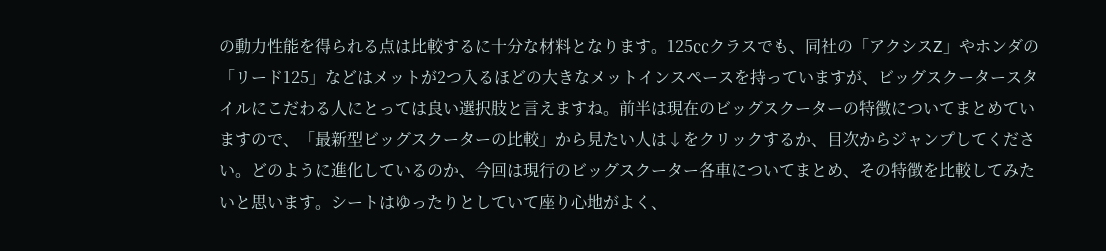の動力性能を得られる点は比較するに十分な材料となります。125㏄クラスでも、同社の「アクシスZ」やホンダの「リード125」などはメットが2つ入るほどの大きなメットインスペースを持っていますが、ビッグスクータースタイルにこだわる人にとっては良い選択肢と言えますね。前半は現在のビッグスクーターの特徴についてまとめていますので、「最新型ビッグスクーターの比較」から見たい人は↓をクリックするか、目次からジャンプしてください。どのように進化しているのか、今回は現行のビッグスクーター各車についてまとめ、その特徴を比較してみたいと思います。シートはゆったりとしていて座り心地がよく、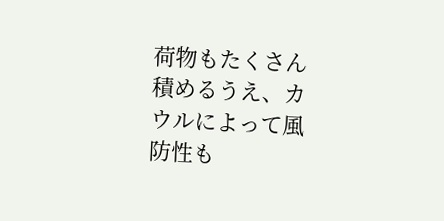荷物もたくさん積めるうえ、カウルによって風防性も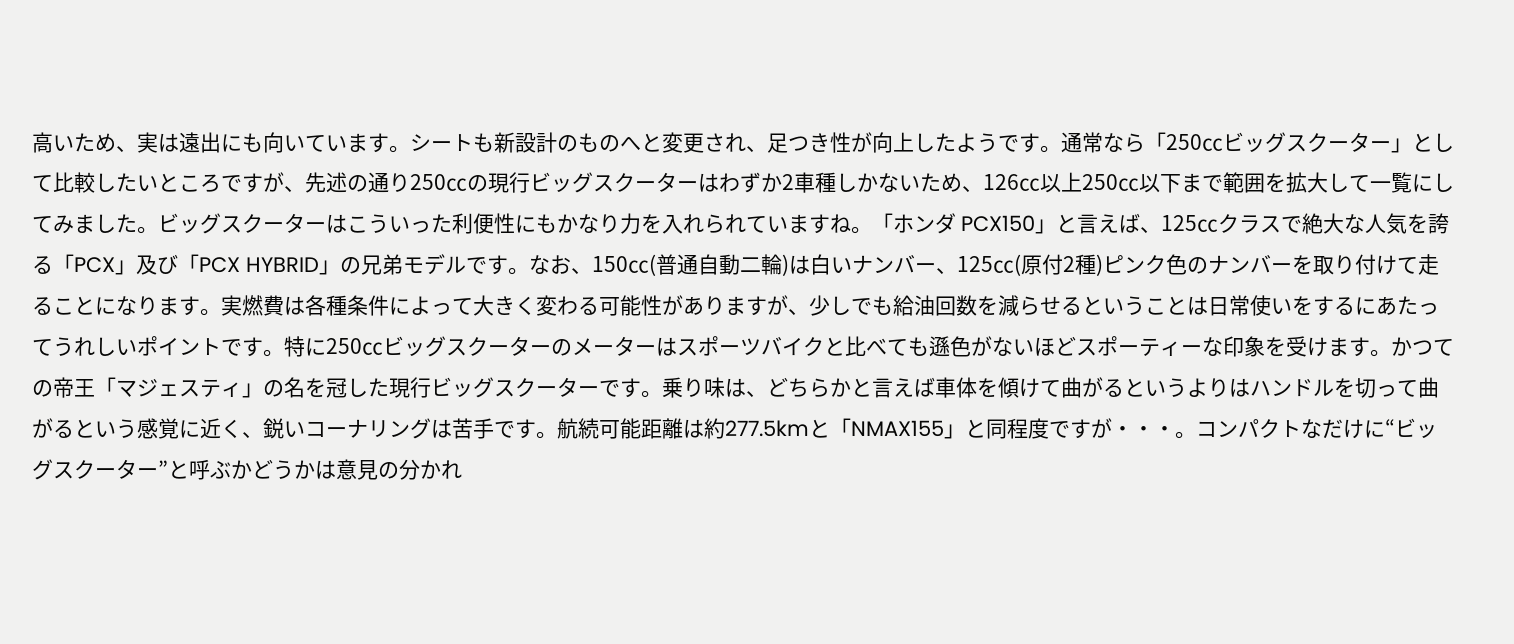高いため、実は遠出にも向いています。シートも新設計のものへと変更され、足つき性が向上したようです。通常なら「250㏄ビッグスクーター」として比較したいところですが、先述の通り250㏄の現行ビッグスクーターはわずか2車種しかないため、126㏄以上250㏄以下まで範囲を拡大して一覧にしてみました。ビッグスクーターはこういった利便性にもかなり力を入れられていますね。「ホンダ PCX150」と言えば、125㏄クラスで絶大な人気を誇る「PCX」及び「PCX HYBRID」の兄弟モデルです。なお、150㏄(普通自動二輪)は白いナンバー、125㏄(原付2種)ピンク色のナンバーを取り付けて走ることになります。実燃費は各種条件によって大きく変わる可能性がありますが、少しでも給油回数を減らせるということは日常使いをするにあたってうれしいポイントです。特に250㏄ビッグスクーターのメーターはスポーツバイクと比べても遜色がないほどスポーティーな印象を受けます。かつての帝王「マジェスティ」の名を冠した現行ビッグスクーターです。乗り味は、どちらかと言えば車体を傾けて曲がるというよりはハンドルを切って曲がるという感覚に近く、鋭いコーナリングは苦手です。航続可能距離は約277.5kmと「NMAX155」と同程度ですが・・・。コンパクトなだけに“ビッグスクーター”と呼ぶかどうかは意見の分かれ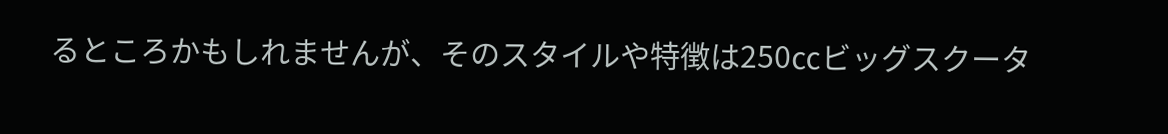るところかもしれませんが、そのスタイルや特徴は250㏄ビッグスクータ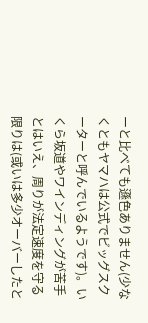ーと比べても遜色ありません(少なくともヤマハは公式でビッグスクーターと呼んでいるようです)。いくら坂道やワインディングが苦手とはいえ、周りが法定速度を守る限りは(或いは多少オーバーしたと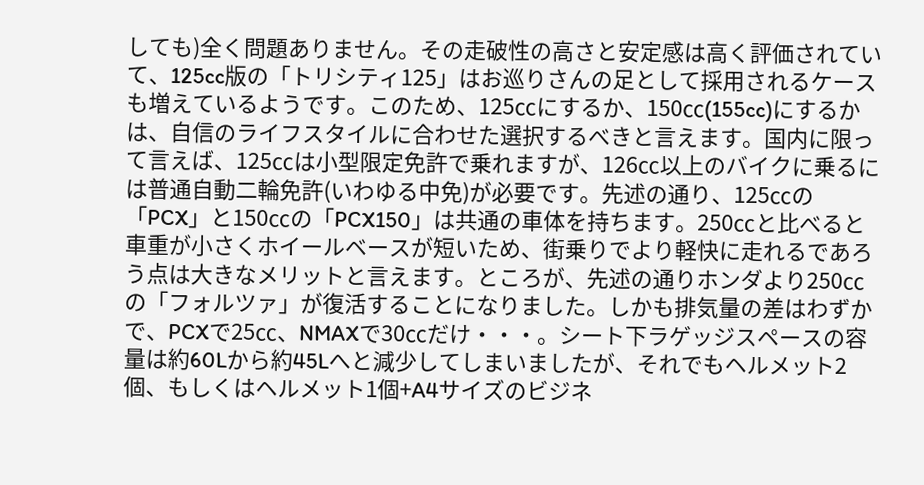しても)全く問題ありません。その走破性の高さと安定感は高く評価されていて、125cc版の「トリシティ125」はお巡りさんの足として採用されるケースも増えているようです。このため、125㏄にするか、150㏄(155cc)にするかは、自信のライフスタイルに合わせた選択するべきと言えます。国内に限って言えば、125㏄は小型限定免許で乗れますが、126㏄以上のバイクに乗るには普通自動二輪免許(いわゆる中免)が必要です。先述の通り、125㏄の「PCX」と150㏄の「PCX150」は共通の車体を持ちます。250㏄と比べると車重が小さくホイールベースが短いため、街乗りでより軽快に走れるであろう点は大きなメリットと言えます。ところが、先述の通りホンダより250㏄の「フォルツァ」が復活することになりました。しかも排気量の差はわずかで、PCXで25㏄、NMAXで30㏄だけ・・・。シート下ラゲッジスペースの容量は約60Lから約45Lへと減少してしまいましたが、それでもヘルメット2個、もしくはヘルメット1個+A4サイズのビジネ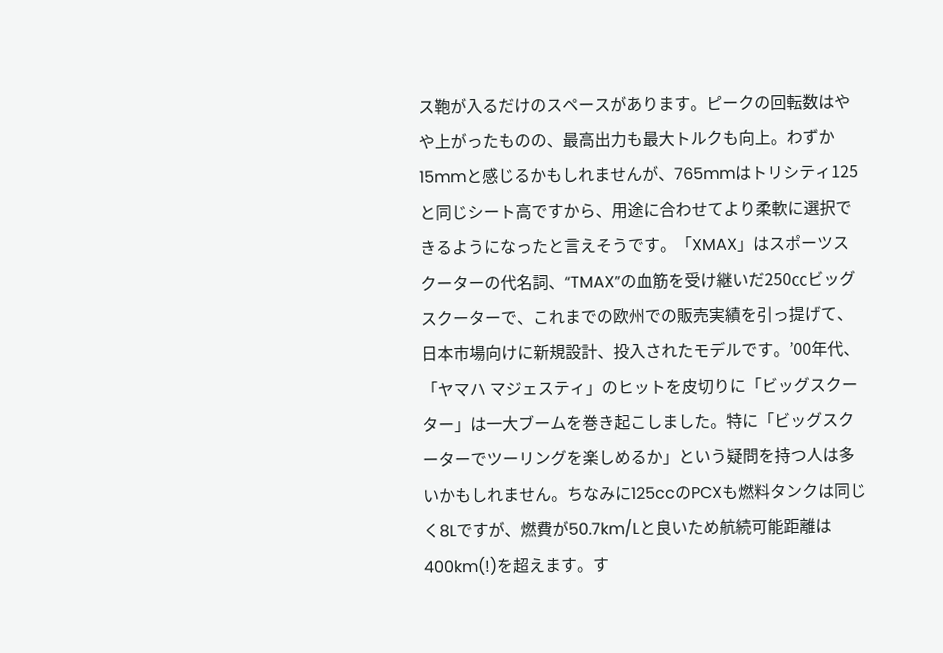ス鞄が入るだけのスペースがあります。ピークの回転数はやや上がったものの、最高出力も最大トルクも向上。わずか15mmと感じるかもしれませんが、765mmはトリシティ125と同じシート高ですから、用途に合わせてより柔軟に選択できるようになったと言えそうです。「XMAX」はスポーツスクーターの代名詞、“TMAX”の血筋を受け継いだ250㏄ビッグスクーターで、これまでの欧州での販売実績を引っ提げて、日本市場向けに新規設計、投入されたモデルです。’00年代、「ヤマハ マジェスティ」のヒットを皮切りに「ビッグスクーター」は一大ブームを巻き起こしました。特に「ビッグスクーターでツーリングを楽しめるか」という疑問を持つ人は多いかもしれません。ちなみに125ccのPCXも燃料タンクは同じく8Lですが、燃費が50.7km/Lと良いため航続可能距離は400km(!)を超えます。す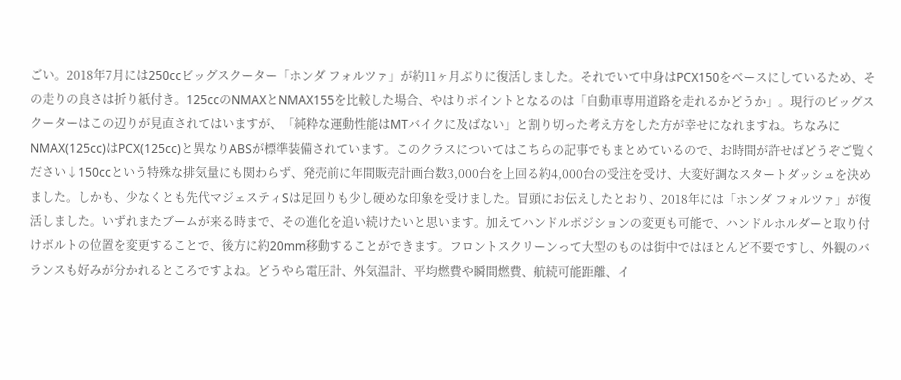ごい。2018年7月には250ccビッグスクーター「ホンダ フォルツァ」が約11ヶ月ぶりに復活しました。それでいて中身はPCX150をベースにしているため、その走りの良さは折り紙付き。125ccのNMAXとNMAX155を比較した場合、やはりポイントとなるのは「自動車専用道路を走れるかどうか」。現行のビッグスクーターはこの辺りが見直されてはいますが、「純粋な運動性能はMTバイクに及ばない」と割り切った考え方をした方が幸せになれますね。ちなみにNMAX(125cc)はPCX(125cc)と異なりABSが標準装備されています。このクラスについてはこちらの記事でもまとめているので、お時間が許せばどうぞご覧ください↓150ccという特殊な排気量にも関わらず、発売前に年間販売計画台数3,000台を上回る約4,000台の受注を受け、大変好調なスタートダッシュを決めました。しかも、少なくとも先代マジェスティSは足回りも少し硬めな印象を受けました。冒頭にお伝えしたとおり、2018年には「ホンダ フォルツァ」が復活しました。いずれまたブームが来る時まで、その進化を追い続けたいと思います。加えてハンドルポジションの変更も可能で、ハンドルホルダーと取り付けボルトの位置を変更することで、後方に約20mm移動することができます。フロントスクリーンって大型のものは街中ではほとんど不要ですし、外観のバランスも好みが分かれるところですよね。どうやら電圧計、外気温計、平均燃費や瞬間燃費、航続可能距離、イ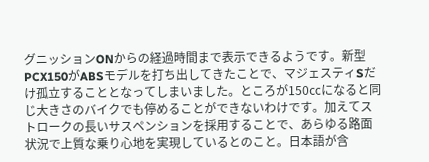グニッションONからの経過時間まで表示できるようです。新型PCX150がABSモデルを打ち出してきたことで、マジェスティSだけ孤立することとなってしまいました。ところが150㏄になると同じ大きさのバイクでも停めることができないわけです。加えてストロークの長いサスペンションを採用することで、あらゆる路面状況で上質な乗り心地を実現しているとのこと。日本語が含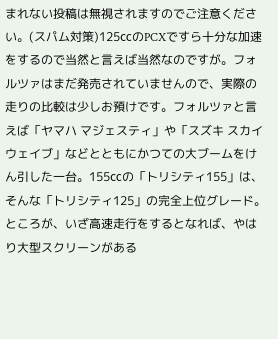まれない投稿は無視されますのでご注意ください。(スパム対策)125㏄のPCXですら十分な加速をするので当然と言えば当然なのですが。フォルツァはまだ発売されていませんので、実際の走りの比較は少しお預けです。フォルツァと言えば「ヤマハ マジェスティ」や「スズキ スカイウェイブ」などとともにかつての大ブームをけん引した一台。155㏄の「トリシティ155」は、そんな「トリシティ125」の完全上位グレード。ところが、いざ高速走行をするとなれば、やはり大型スクリーンがある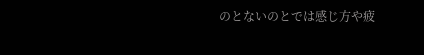のとないのとでは感じ方や疲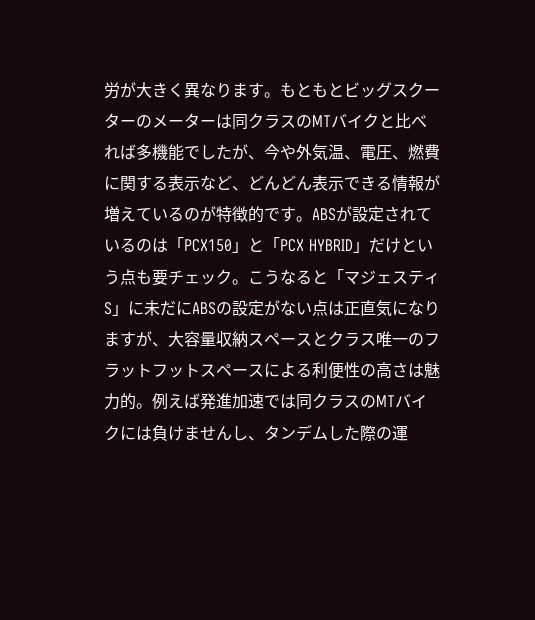労が大きく異なります。もともとビッグスクーターのメーターは同クラスのMTバイクと比べれば多機能でしたが、今や外気温、電圧、燃費に関する表示など、どんどん表示できる情報が増えているのが特徴的です。ABSが設定されているのは「PCX150」と「PCX HYBRID」だけという点も要チェック。こうなると「マジェスティS」に未だにABSの設定がない点は正直気になりますが、大容量収納スペースとクラス唯一のフラットフットスペースによる利便性の高さは魅力的。例えば発進加速では同クラスのMTバイクには負けませんし、タンデムした際の運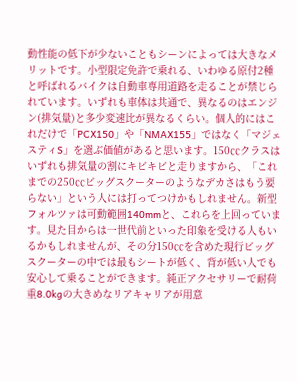動性能の低下が少ないこともシーンによっては大きなメリットです。小型限定免許で乗れる、いわゆる原付2種と呼ばれるバイクは自動車専用道路を走ることが禁じられています。いずれも車体は共通で、異なるのはエンジン(排気量)と多少変速比が異なるくらい。個人的にはこれだけで「PCX150」や「NMAX155」ではなく「マジェスティS」を選ぶ価値があると思います。150㏄クラスはいずれも排気量の割にキビキビと走りますから、「これまでの250㏄ビッグスクーターのようなデカさはもう要らない」という人には打ってつけかもしれません。新型フォルツァは可動範囲140mmと、これらを上回っています。見た目からは一世代前といった印象を受ける人もいるかもしれませんが、その分150㏄を含めた現行ビッグスクーターの中では最もシートが低く、背が低い人でも安心して乗ることができます。純正アクセサリーで耐荷重8.0kgの大きめなリアキャリアが用意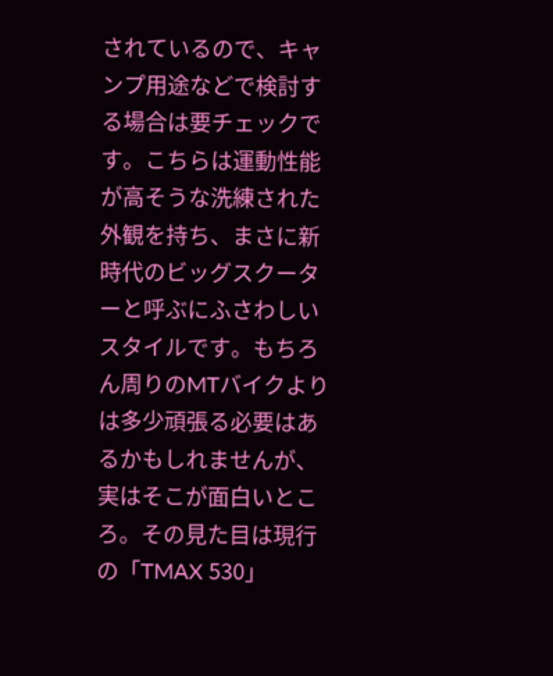されているので、キャンプ用途などで検討する場合は要チェックです。こちらは運動性能が高そうな洗練された外観を持ち、まさに新時代のビッグスクーターと呼ぶにふさわしいスタイルです。もちろん周りのMTバイクよりは多少頑張る必要はあるかもしれませんが、実はそこが面白いところ。その見た目は現行の「TMAX 530」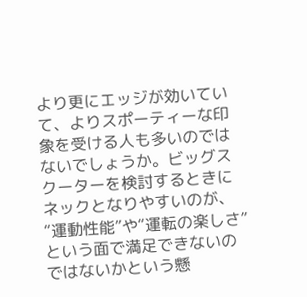より更にエッジが効いていて、よりスポーティーな印象を受ける人も多いのではないでしょうか。ビッグスクーターを検討するときにネックとなりやすいのが、“運動性能”や“運転の楽しさ”という面で満足できないのではないかという懸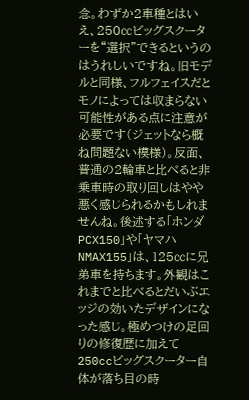念。わずか2車種とはいえ、250㏄ビッグスクーターを“選択”できるというのはうれしいですね。旧モデルと同様、フルフェイスだとモノによっては収まらない可能性がある点に注意が必要です(ジェットなら概ね問題ない模様)。反面、普通の2輪車と比べると非乗車時の取り回しはやや悪く感じられるかもしれませんね。後述する「ホンダ PCX150」や「ヤマハ NMAX155」は、125㏄に兄弟車を持ちます。外観はこれまでと比べるとだいぶエッジの効いたデザインになった感じ。極めつけの足回りの修復歴に加えて250ccビッグスクーター自体が落ち目の時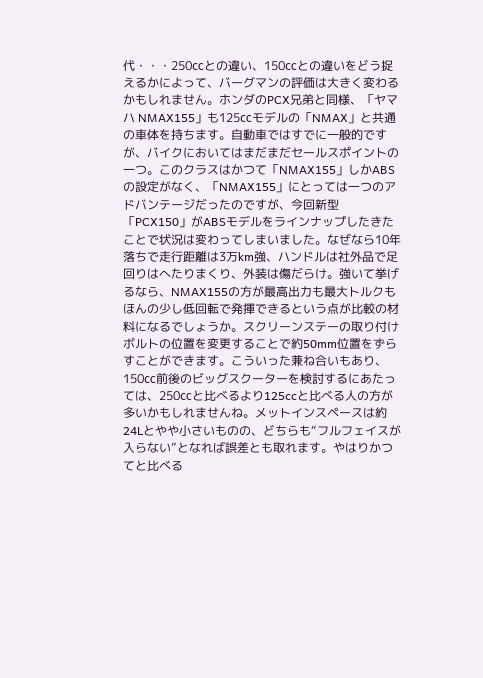代・・・250㏄との違い、150㏄との違いをどう捉えるかによって、バーグマンの評価は大きく変わるかもしれません。ホンダのPCX兄弟と同様、「ヤマハ NMAX155」も125㏄モデルの「NMAX」と共通の車体を持ちます。自動車ではすでに一般的ですが、バイクにおいてはまだまだセールスポイントの一つ。このクラスはかつて「NMAX155」しかABSの設定がなく、「NMAX155」にとっては一つのアドバンテージだったのですが、今回新型「PCX150」がABSモデルをラインナップしたきたことで状況は変わってしまいました。なぜなら10年落ちで走行距離は3万km強、ハンドルは社外品で足回りはへたりまくり、外装は傷だらけ。強いて挙げるなら、NMAX155の方が最高出力も最大トルクもほんの少し低回転で発揮できるという点が比較の材料になるでしょうか。スクリーンステーの取り付けボルトの位置を変更することで約50mm位置をずらすことができます。こういった兼ね合いもあり、150㏄前後のビッグスクーターを検討するにあたっては、250㏄と比べるより125ccと比べる人の方が多いかもしれませんね。メットインスペースは約24Lとやや小さいものの、どちらも“フルフェイスが入らない”となれば誤差とも取れます。やはりかつてと比べる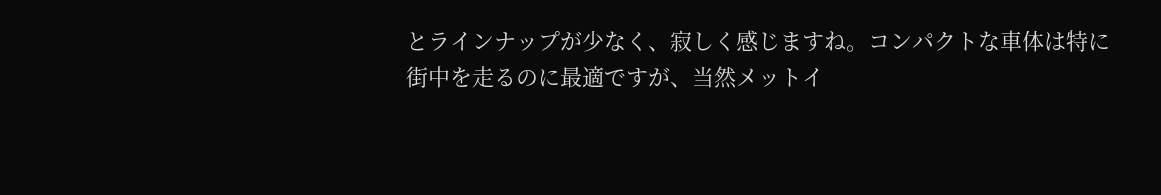とラインナップが少なく、寂しく感じますね。コンパクトな車体は特に街中を走るのに最適ですが、当然メットイ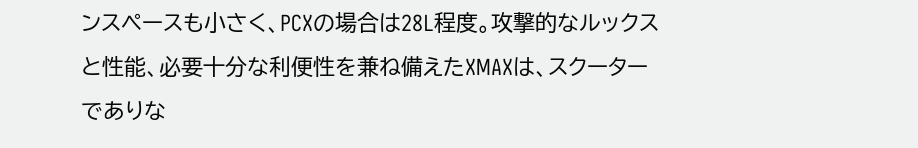ンスペースも小さく、PCXの場合は28L程度。攻撃的なルックスと性能、必要十分な利便性を兼ね備えたXMAXは、スクーターでありな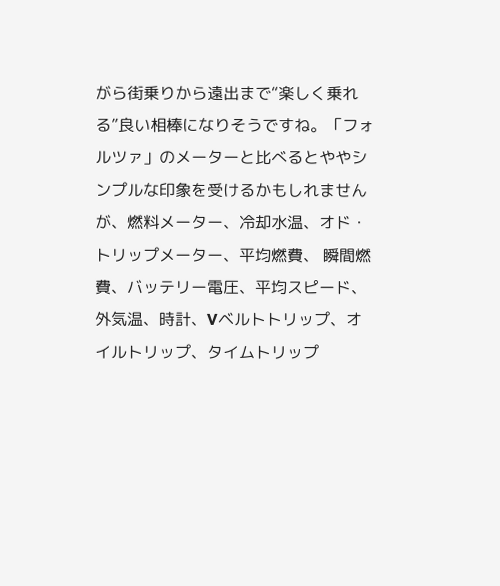がら街乗りから遠出まで“楽しく乗れる”良い相棒になりそうですね。「フォルツァ」のメーターと比べるとややシンプルな印象を受けるかもしれませんが、燃料メーター、冷却水温、オド・トリップメーター、平均燃費、 瞬間燃費、バッテリー電圧、平均スピード、外気温、時計、Vベルトトリップ、オイルトリップ、タイムトリップ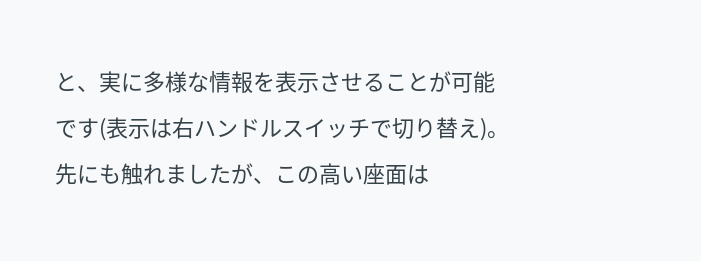と、実に多様な情報を表示させることが可能です(表示は右ハンドルスイッチで切り替え)。先にも触れましたが、この高い座面は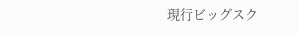現行ビッグスク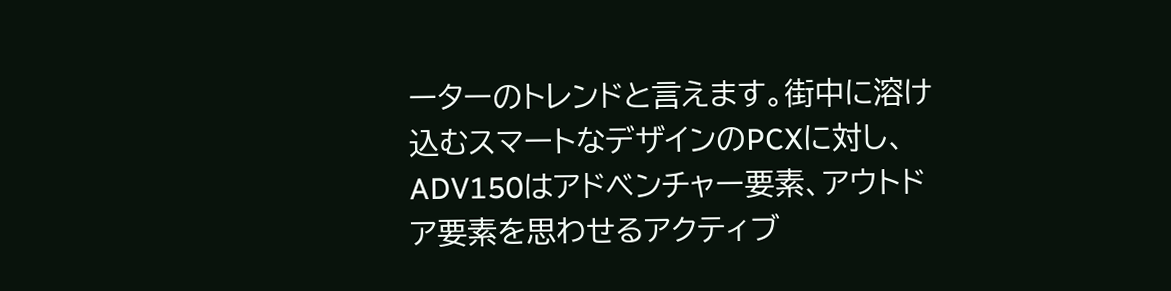ーターのトレンドと言えます。街中に溶け込むスマートなデザインのPCXに対し、ADV150はアドベンチャー要素、アウトドア要素を思わせるアクティブ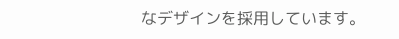なデザインを採用しています。